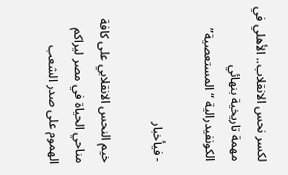لكسر نحس الانقلاب.. الأهلي في مهمة تاريخية بنهائي الكونفيدرالية “المستعصية”

- فيأخبار

خيم النحس الانقلابي على كافة مناحي الحياة في مصر ليراكم الهموم على صدر الشعب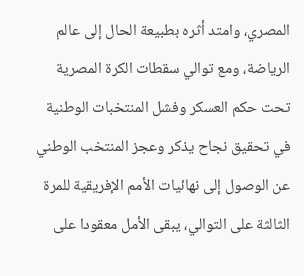المصري، وامتد أثره بطبيعة الحال إلى عالم الرياضة، ومع توالي سقطات الكرة المصرية تحت حكم العسكر وفشل المنتخبات الوطنية في تحقيق نجاح يذكر وعجز المنتخب الوطني عن الوصول إلى نهائيات الأمم الإفريقية للمرة الثالثة على التوالي، يبقى الأمل معقودا على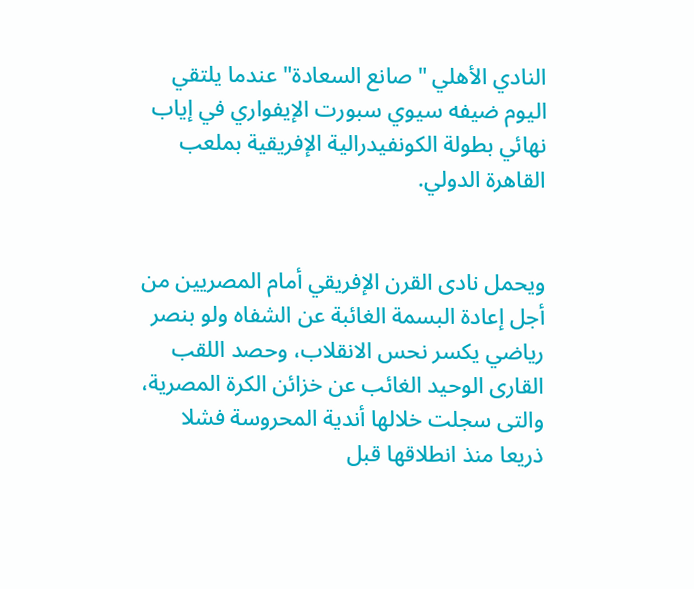النادي الأهلي "صانع السعادة" عندما يلتقي اليوم ضيفه سيوي سبورت الإيفواري في إياب نهائي بطولة الكونفيدرالية الإفريقية بملعب القاهرة الدولي.


ويحمل نادى القرن الإفريقي أمام المصريين من أجل إعادة البسمة الغائبة عن الشفاه ولو بنصر رياضي يكسر نحس الانقلاب، وحصد اللقب القارى الوحيد الغائب عن خزائن الكرة المصرية، والتى سجلت خلالها أندية المحروسة فشلا ذريعا منذ انطلاقها قبل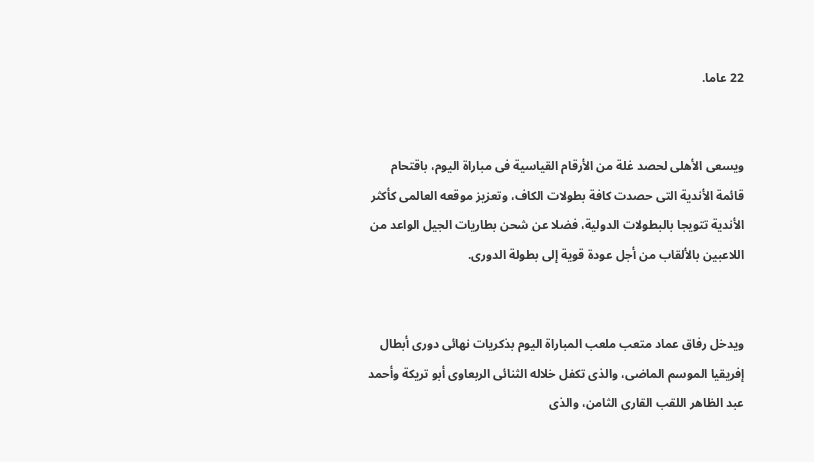22 عاما.


ويسعى الأهلى لحصد غلة من الأرقام القياسية فى مباراة اليوم، باقتحام قائمة الأندية التى حصدت كافة بطولات الكاف، وتعزيز موقعه العالمى كأكثر الأندية تتويجا بالبطولات الدولية، فضلا عن شحن بطاريات الجيل الواعد من اللاعبين بالألقاب من أجل عودة قوية إلى بطولة الدورى.


ويدخل رفاق عماد متعب ملعب المباراة اليوم بذكريات نهائى دورى أبطال إفريقيا الموسم الماضى، والذى تكفل خلاله الثنائى الربعاوى أبو تريكة وأحمد عبد الظاهر اللقب القارى الثامن، والذى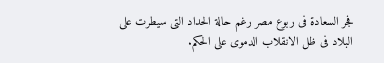فجر السعادة فى ربوع مصر رغم حالة الحداد التى سيطرت على البلاد فى ظل الانقلاب الدموى على الحكم.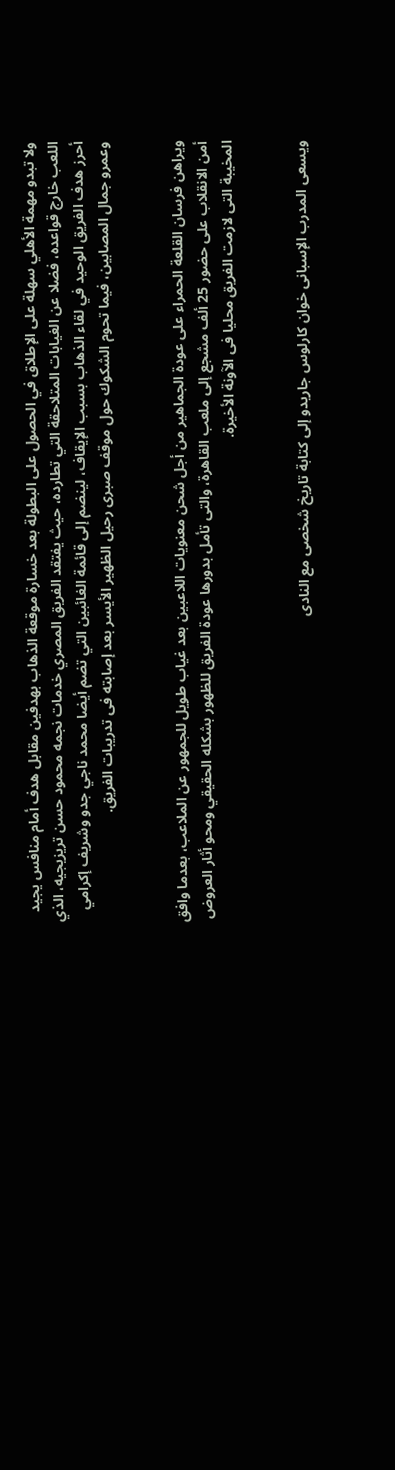ولا تبدو مهمة الأهلي سهلة على الإطلاق في الحصول على البطولة بعد خسارة موقعة الذهاب بهدفين مقابل هدف أمام منافس يجيد اللعب خارج قواعده، فضلا عن الغيابات المتلاحقة التي تطارده، حيث يفتقد الفريق المصري خدمات نجمه محمود حسن تريزيجيه، الذي أحرز هدف الفريق الوحيد في لقاء الذهاب بسبب الإيقاف، لينضم إلى قائمة الغائبين التي تضم أيضا محمد ناجي جدو وشريف إكرامي وعمرو جمال المصابين، فيما تحوم الشكوك حول موقف صبرى رحيل الظهير الأيسر بعد إصابته فى تدريبات الفريق.


ويراهن فرسان القلعة الحمراء على عودة الجماهير من أجل شحن معنويات اللاعبين بعد غياب طويل للجمهور عن الملاعب، بعدما وافق أمن الانقلاب على حضور 25 ألف مشجع إلى ملعب القاهرة، والتى تأمل بدورها عودة الفريق للظهور بشكله الحقيقي ومحو أثار العروض المخيبة التى لازمت الفريق محليا فى الآونة الأخيرة.


ويسعى المدرب الإسبانى خوان كارلوس جاريدو إلى كتابة تاريخ شخصى مع النادى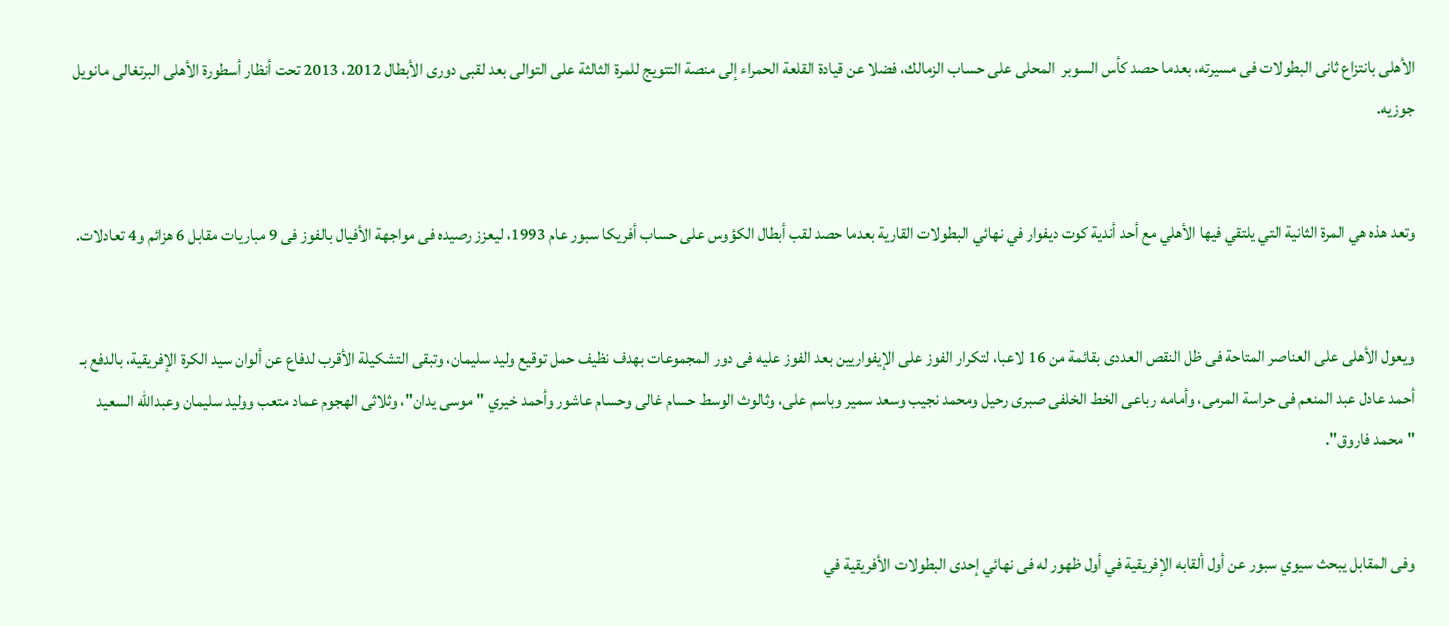الأهلى بانتزاع ثانى البطولات فى مسيرته، بعدما حصد كأس السوبر  المحلى على حساب الزمالك، فضلا عن قيادة القلعة الحمراء إلى منصة التتويج للمرة الثالثة على التوالى بعد لقبى دورى الأبطال 2012، 2013 تحت أنظار أسطورة الأهلى البرتغالى مانويل جوزيه.


وتعد هذه هي المرة الثانية التي يلتقي فيها الأهلي مع أحد أندية كوت ديفوار في نهائي البطولات القارية بعدما حصد لقب أبطال الكؤوس على حساب أفريكا سبور عام 1993، ليعزز رصيده فى مواجهة الأفيال بالفوز فى 9 مباريات مقابل 6 هزائم و4 تعادلات.


ويعول الأهلى على العناصر المتاحة فى ظل النقص العددى بقائمة من 16 لاعبا، لتكرار الفوز على الإيفواريين بعد الفوز عليه فى دور المجموعات بهدف نظيف حمل توقيع وليد سليمان، وتبقى التشكيلة الأقرب لدفاع عن ألوان سيد الكرة الإفريقية، بالدفع بـ أحمد عادل عبد المنعم فى حراسة المرمى، وأمامه رباعى الخط الخلفى صبرى رحيل ومحمد نجيب وسعد سمير وباسم على، وثالوث الوسط حسام غالى وحسام عاشور وأحمد خيري "موسى يدان"، وثلاثى الهجوم عماد متعب ووليد سليمان وعبدالله السعيد "محمد فاروق".


وفى المقابل يبحث سيوي سبور عن أول ألقابه الإفريقية في أول ظهور له فى نهائي إحدى البطولات الأفريقية في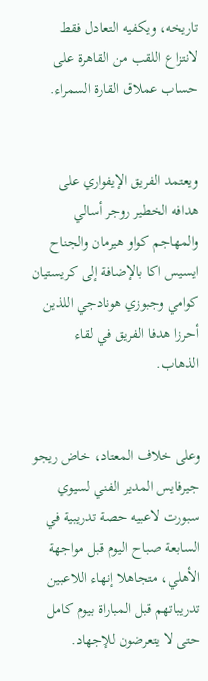تاريخه، ويكفيه التعادل فقط لانتزاع اللقب من القاهرة على حساب عملاق القارة السمراء.


ويعتمد الفريق الإيفواري على هدافه الخطير روجر أسالي والمهاجم كواو هيرمان والجناح ايسيس اكا بالإضافة إلى كريستيان كوامي وجبوزي هونادجي اللذين أحرزا هدفا الفريق في لقاء الذهاب.


وعلى خلاف المعتاد، خاض ريجو جيرفايس المدير الفني لسيوي سبورت لاعبيه حصة تدريبية في السابعة صباح اليوم قبل مواجهة الأهلي، متجاهلا إنهاء اللاعبين تدريباتهم قبل المباراة بيوم كامل حتى لا يتعرضون للإجهاد.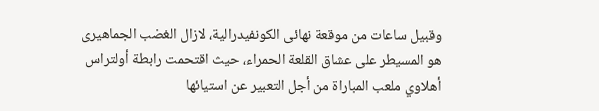وقبيل ساعات من موقعة نهائى الكونفيدرالية، لازال الغضب الجماهيرى هو المسيطر على عشاق القلعة الحمراء، حيث اقتحمت رابطة أولتراس أهلاوي ملعب المباراة من أجل التعبير عن استيائها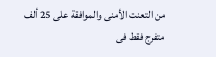من التعنت الأمنى والموافقة على 25 ألف متفرج فقط فى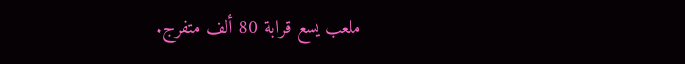ملعب يسع قرابة 80 ألف متفرج.